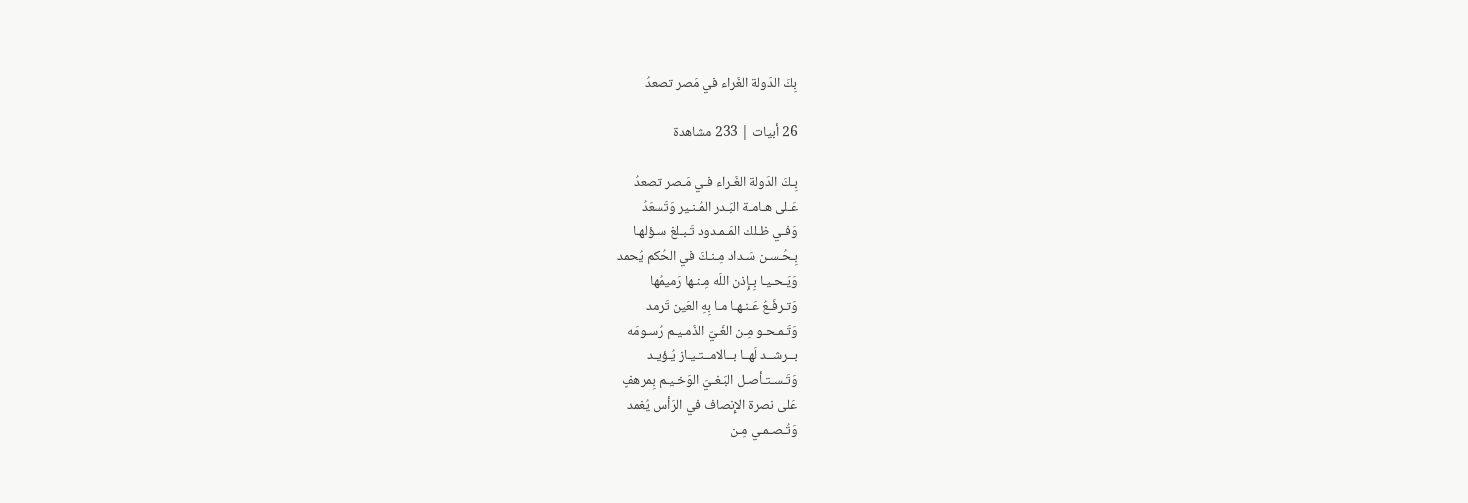بِكَ الدَولة الغَراء في مَصر تصعدُ

26 أبيات | 233 مشاهدة

بِـكَ الدَولة الغَـراء فـي مَـصر تصعدُ
عَـلى هـامـة البَـدر المُـنـير وَتَسعَدُ
وَفـي ظـلك المَـمـدود تَـبـلغ سـؤلهـا
بِـحُـسـن سَـداد مِـنـكَ في الحُكم يُحمد
وَيَـحـيـا بِـإِذن اللَه مِـنـها رَميمُها
وَتـرفَـعُ عَـنـهـا مـا بِهِ العَين تَرمد
وَتَـمـحـو مِـن الغَـيّ الذَمـيـم رُسـومَه
بــرشــد لَهــا بــالامــتـيـاز يُـؤيـد
وَتَـسـتـأصـل البَـغـيَ الوَخـيـم بِمرهفٍ
عَلى نصرة الإِنصاف في الرَأس يُغمد
وَتُـصـمـي مِـن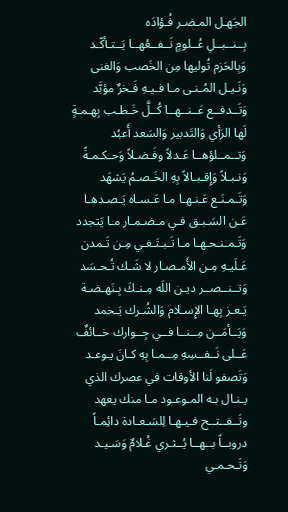الجَهـل المـضـر فُـؤادَه
بِــنــبــلِ عُــلومٍ نَــفــعُهــا يَــتـأكّـد
وَبِالحَزم تُوليها مِن الخَصب وَالغنى
وَنَـيـل المُـنـى مـا فـيـهِ فَـخرٌ مؤبَّد
وَتَــدفــع عَــنــهــا كُــلَّ خَـطـب بِهـمـةٍ
لَها الرَأي وَالتَدبير وَالسَعد أَعبُد
وَتــمــلؤهــا عَـدلاً وفَـضـلاً وَحـكـمـةً
وَنـبـلاً وَإِقـبـالاً بِهِ الخَـصـمُ يَشهَد
وَتَـمـنَـع عَـنـهـا مـا عَـسـاه يَـصـدهـا
عَـن السَـبـق فـي مـضـمـار مـا يَتجدد
وَتَـمـنـحـهـا مـا تَـبـتَـغـي مِـن تَـمدن
عَـلَيـهِ مِـن الأَمـصـار لا شَـك تُـحـسَد
وَتــنــصــر ديـن اللَه مِـنـكَ بِـنَهـضـة
يَـعـز بِهـا الإِسـلام وَالشُـرك يَـخمد
وَيَــأمَــن مِــنــا فــي جِــوارك خــائفٌ
عَــلى نَــفــسِهِ مِــمـا بِهِ كـانَ يـوعـد
وَتَصفو لَنا الأوقات في عصرك الذي
يـنـال بـه المـوعـود مـا منك يعهد
وتَــفــتــح فـيـهـا لِلسَـعـادة دائِمـاً
دروبــاً بــهــا يُــثـري غُـلامٌ وَسَـيـد
وَتَـحـمـي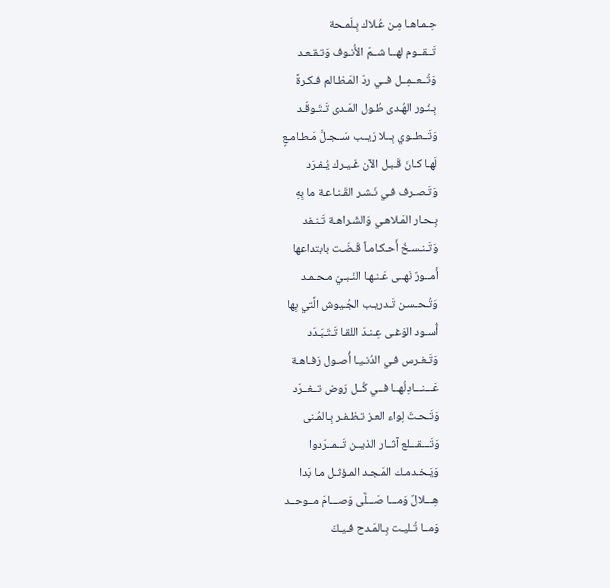حِـمـاهـا مِـن عُـلاك بِـلَمـحة
تَــقــوم لهــا شــمّ الأُنـوف وَتـقـعـد
وَتُــعــمِــل فــي ردّ المَـظـالم فـكـرةً
بِـنُـور الهُـدى طُـول المَـدى تَـتَـوقّـد
وَتَــطــوي بِــلا رَيــب سَــجـلَّ مَـطـامـعٍ
لَهـا كـانَ قَـبـل الآن غَـيـرك يُـفـرَد
وَتَـصـرف فـي نَـشـر القَـنـاعـة ما بِهِ
بِـحـار المَـلاهـي وَالشَـراهـة تَـنـفد
وَتَـنـسـخُ أَحـكـامـاً قَـضَـت بابتداعها
أَمــورٌ نَهــى عَـنـهـا النَـبـيّ مـحـمـد
وَتُـحـسـن تَـدريـب الجُـيوش الَّتي بِها
أُسـود الوَغـى عِـنـدَ اللقـا تَـتَـبَـدّد
وَتَـغـرس فـي الدُنـيـا أُصـول رَفـاهـة
عَـــنـــادِلُهــا فــي كُــل رَوض تــغــرّد
وَتَـحـتَ لِواء العـز تـظـفـر بِـالمُـنى
وَتَـــقـــلع آثــار الذيــن تَــمــرّدوا
وَيَـخـدمـك المَـجـد المـؤثـل مـا بَدا
هِـــلالٌ وَمـــا صَـــلَّى وَصـــامَ مــوحــد
وَمــا تُـليـت بِـالمَـدح فـيـكَ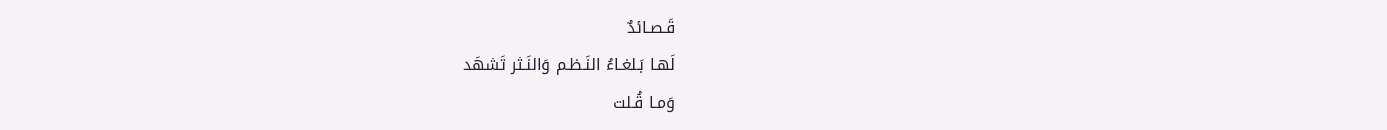قَـصـائدٌ
لَهـا بَـلغـاءُ النَـظـم وَالنَـثر تَشهَد
وَمـا قُـلت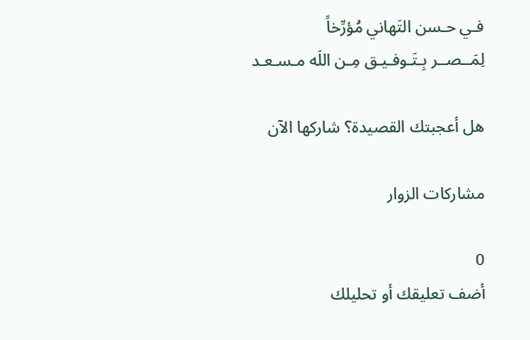فـي حـسن التَهاني مُؤرِّخاً
لِمَــصــر بِـتَـوفـيـق مِـن اللَه مـسـعـد

هل أعجبتك القصيدة؟ شاركها الآن

مشاركات الزوار

0
أضف تعليقك أو تحليلك